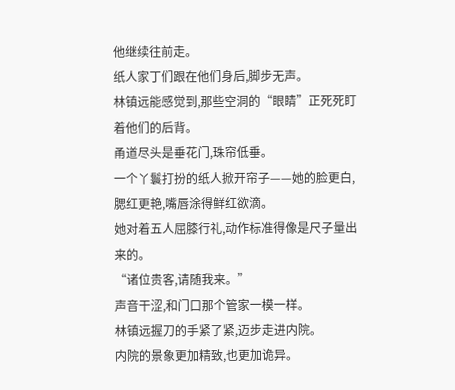他继续往前走。
纸人家丁们跟在他们身后,脚步无声。
林镇远能感觉到,那些空洞的“眼睛”正死死盯着他们的后背。
甬道尽头是垂花门,珠帘低垂。
一个丫鬟打扮的纸人掀开帘子——她的脸更白,腮红更艳,嘴唇涂得鲜红欲滴。
她对着五人屈膝行礼,动作标准得像是尺子量出来的。
“诸位贵客,请随我来。”
声音干涩,和门口那个管家一模一样。
林镇远握刀的手紧了紧,迈步走进内院。
内院的景象更加精致,也更加诡异。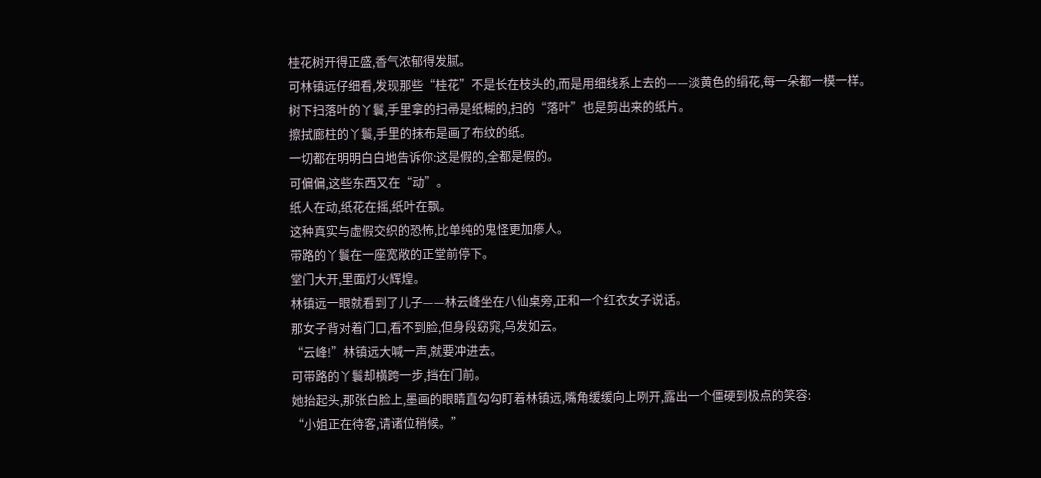桂花树开得正盛,香气浓郁得发腻。
可林镇远仔细看,发现那些“桂花”不是长在枝头的,而是用细线系上去的——淡黄色的绢花,每一朵都一模一样。
树下扫落叶的丫鬟,手里拿的扫帚是纸糊的,扫的“落叶”也是剪出来的纸片。
擦拭廊柱的丫鬟,手里的抹布是画了布纹的纸。
一切都在明明白白地告诉你:这是假的,全都是假的。
可偏偏,这些东西又在“动”。
纸人在动,纸花在摇,纸叶在飘。
这种真实与虚假交织的恐怖,比单纯的鬼怪更加瘆人。
带路的丫鬟在一座宽敞的正堂前停下。
堂门大开,里面灯火辉煌。
林镇远一眼就看到了儿子——林云峰坐在八仙桌旁,正和一个红衣女子说话。
那女子背对着门口,看不到脸,但身段窈窕,乌发如云。
“云峰!”林镇远大喊一声,就要冲进去。
可带路的丫鬟却横跨一步,挡在门前。
她抬起头,那张白脸上,墨画的眼睛直勾勾盯着林镇远,嘴角缓缓向上咧开,露出一个僵硬到极点的笑容:
“小姐正在待客,请诸位稍候。”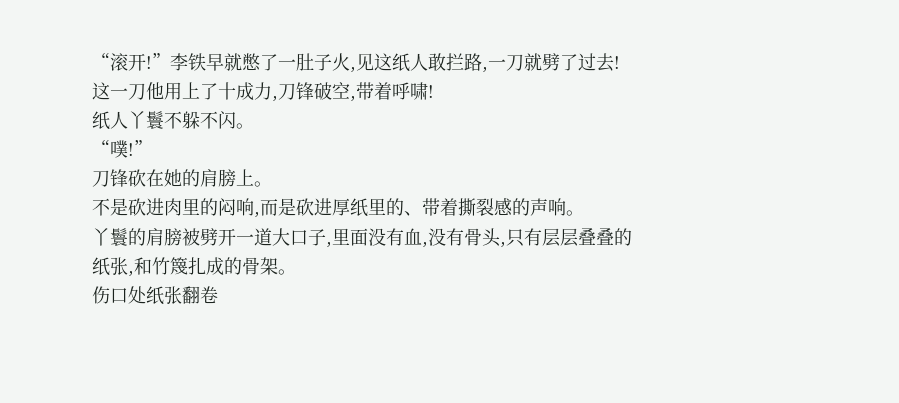“滚开!”李铁早就憋了一肚子火,见这纸人敢拦路,一刀就劈了过去!
这一刀他用上了十成力,刀锋破空,带着呼啸!
纸人丫鬟不躲不闪。
“噗!”
刀锋砍在她的肩膀上。
不是砍进肉里的闷响,而是砍进厚纸里的、带着撕裂感的声响。
丫鬟的肩膀被劈开一道大口子,里面没有血,没有骨头,只有层层叠叠的纸张,和竹篾扎成的骨架。
伤口处纸张翻卷